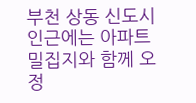부천 상동 신도시 인근에는 아파트 밀집지와 함께 오정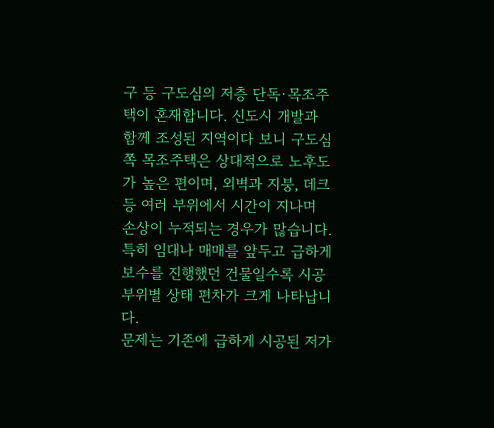구 등 구도심의 저층 단독·목조주택이 혼재합니다. 신도시 개발과 함께 조성된 지역이다 보니 구도심 쪽 목조주택은 상대적으로 노후도가 높은 편이며, 외벽과 지붕, 데크 등 여러 부위에서 시간이 지나며 손상이 누적되는 경우가 많습니다. 특히 임대나 매매를 앞두고 급하게 보수를 진행했던 건물일수록 시공 부위별 상태 편차가 크게 나타납니다.
문제는 기존에 급하게 시공된 저가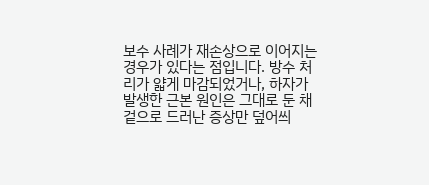보수 사례가 재손상으로 이어지는 경우가 있다는 점입니다. 방수 처리가 얇게 마감되었거나, 하자가 발생한 근본 원인은 그대로 둔 채 겉으로 드러난 증상만 덮어씌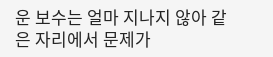운 보수는 얼마 지나지 않아 같은 자리에서 문제가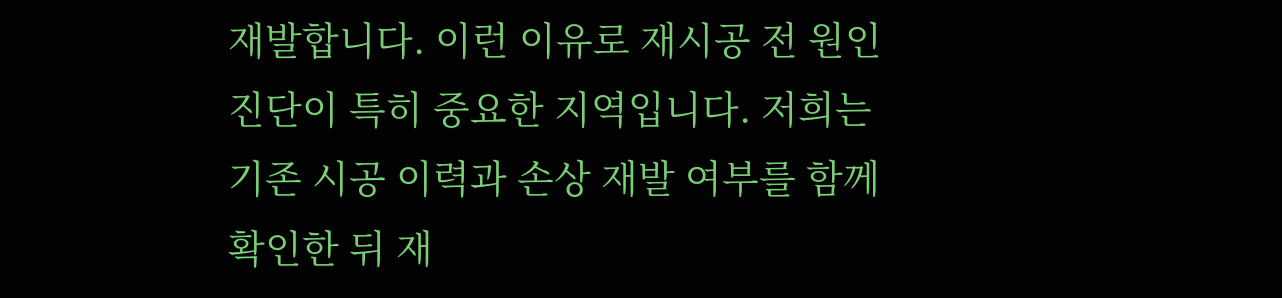재발합니다. 이런 이유로 재시공 전 원인 진단이 특히 중요한 지역입니다. 저희는 기존 시공 이력과 손상 재발 여부를 함께 확인한 뒤 재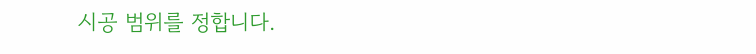시공 범위를 정합니다.